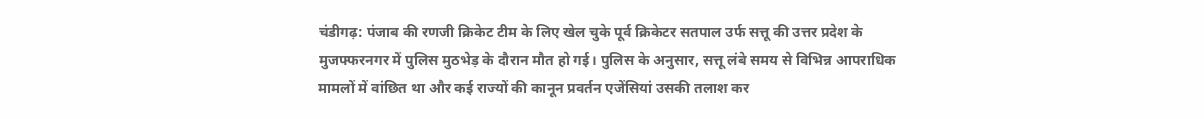चंडीगढ़: पंजाब की रणजी क्रिकेट टीम के लिए खेल चुके पूर्व क्रिकेटर सतपाल उर्फ सत्तू की उत्तर प्रदेश के मुजफ्फरनगर में पुलिस मुठभेड़ के दौरान मौत हो गई। पुलिस के अनुसार, सत्तू लंबे समय से विभिन्न आपराधिक मामलों में वांछित था और कई राज्यों की कानून प्रवर्तन एजेंसियां उसकी तलाश कर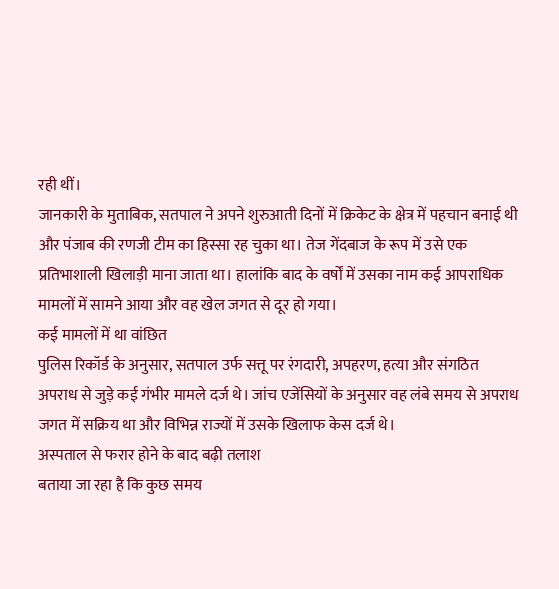रही थीं।
जानकारी के मुताबिक, सतपाल ने अपने शुरुआती दिनों में क्रिकेट के क्षेत्र में पहचान बनाई थी और पंजाब की रणजी टीम का हिस्सा रह चुका था। तेज गेंदबाज के रूप में उसे एक प्रतिभाशाली खिलाड़ी माना जाता था। हालांकि बाद के वर्षों में उसका नाम कई आपराधिक मामलों में सामने आया और वह खेल जगत से दूर हो गया।
कई मामलों में था वांछित
पुलिस रिकॉर्ड के अनुसार, सतपाल उर्फ सत्तू पर रंगदारी, अपहरण, हत्या और संगठित अपराध से जुड़े कई गंभीर मामले दर्ज थे। जांच एजेंसियों के अनुसार वह लंबे समय से अपराध जगत में सक्रिय था और विभिन्न राज्यों में उसके खिलाफ केस दर्ज थे।
अस्पताल से फरार होने के बाद बढ़ी तलाश
बताया जा रहा है कि कुछ समय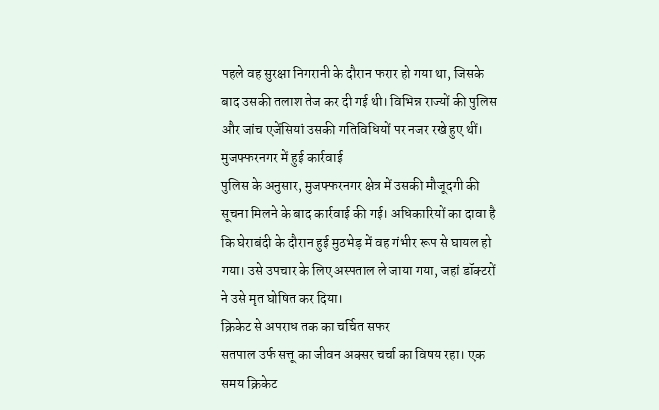पहले वह सुरक्षा निगरानी के दौरान फरार हो गया था, जिसके बाद उसकी तलाश तेज कर दी गई थी। विभिन्न राज्यों की पुलिस और जांच एजेंसियां उसकी गतिविधियों पर नजर रखे हुए थीं।
मुजफ्फरनगर में हुई कार्रवाई
पुलिस के अनुसार, मुजफ्फरनगर क्षेत्र में उसकी मौजूदगी की सूचना मिलने के बाद कार्रवाई की गई। अधिकारियों का दावा है कि घेराबंदी के दौरान हुई मुठभेड़ में वह गंभीर रूप से घायल हो गया। उसे उपचार के लिए अस्पताल ले जाया गया, जहां डॉक्टरों ने उसे मृत घोषित कर दिया।
क्रिकेट से अपराध तक का चर्चित सफर
सतपाल उर्फ सत्तू का जीवन अक्सर चर्चा का विषय रहा। एक समय क्रिकेट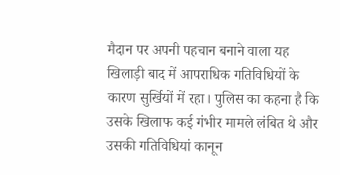मैदान पर अपनी पहचान बनाने वाला यह खिलाड़ी बाद में आपराधिक गतिविधियों के कारण सुर्खियों में रहा। पुलिस का कहना है कि उसके खिलाफ कई गंभीर मामले लंबित थे और उसकी गतिविधियां कानून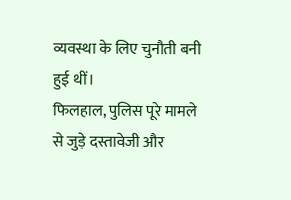व्यवस्था के लिए चुनौती बनी हुई थीं।
फिलहाल, पुलिस पूरे मामले से जुड़े दस्तावेजी और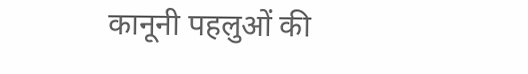कानूनी पहलुओं की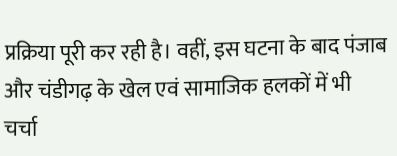प्रक्रिया पूरी कर रही है। वहीं, इस घटना के बाद पंजाब और चंडीगढ़ के खेल एवं सामाजिक हलकों में भी चर्चा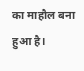का माहौल बना हुआ है।